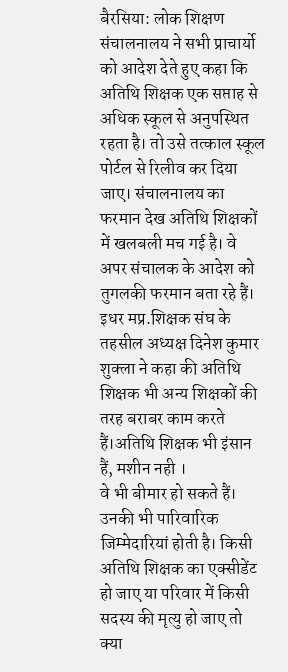बैरसिया: लोक शिक्षण संचालनालय ने सभी प्राचार्यो को आदेश देते हुए कहा कि अतिथि शिक्षक एक सप्ताह से अधिक स्कूल से अनुपस्थित रहता है। तो उसे तत्काल स्कूल पोर्टल से रिलीव कर दिया जाए। संचालनालय का फरमान देख अतिथि शिक्षकों में खलबली मच गई है। वे अपर संचालक के आदेश को तुगलकी फरमान बता रहे हैं। इधर मप्र.शिक्षक संघ के तहसील अध्यक्ष दिनेश कुमार शुक्ला ने कहा की अतिथि शिक्षक भी अन्य शिक्षकों की तरह बराबर काम करते हैं।अतिथि शिक्षक भी इंसान हैं, मशीन नही ।
वे भी बीमार हो सकते हैं। उनकी भी पारिवारिक जिम्मेदारियां होती है। किसी अतिथि शिक्षक का एक्सीडेंट हो जाए या परिवार में किसी सदस्य की मृत्यु हो जाए तो क्या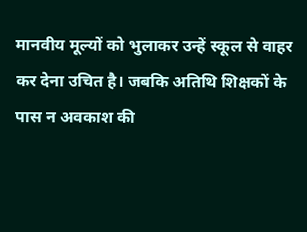मानवीय मूल्यों को भुलाकर उन्हें स्कूल से वाहर कर देना उचित है। जबकि अतिथि शिक्षकों के पास न अवकाश की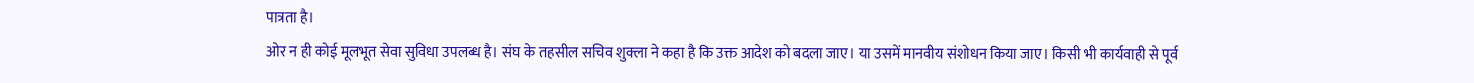पात्रता है।
ओर न ही कोई मूलभूत सेवा सुविधा उपलब्ध है। संघ के तहसील सचिव शुक्ला ने कहा है कि उक्त आदेश को बदला जाए। या उसमें मानवीय संशोधन किया जाए। किसी भी कार्यवाही से पूर्व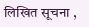लिखित सूचना ,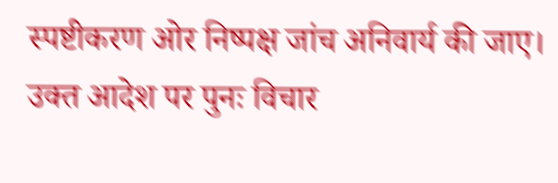स्पष्टीकरण ओर निष्पक्ष जांच अनिवार्य की जाए। उक्त आदेश पर पुनः विचार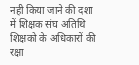नही किया जाने की दशा में शिक्षक संघ अतिथि शिक्षको के अधिकारों की रक्षा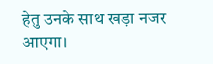हेतु उनके साथ खड़ा नजर आएगा।